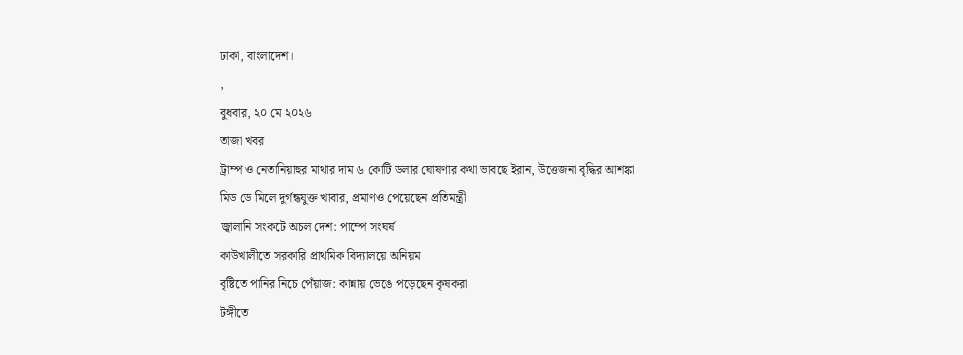ঢাকা, বাংলাদেশ।
,
বুধবার, ২০ মে ২০২৬
তাজা খবর
ট্রাম্প ও নেতানিয়াহুর মাথার দাম ৬ কোটি ডলার ঘোষণার কথা ভাবছে ইরান, উত্তেজনা বৃদ্ধির আশঙ্কা
মিড ডে মিলে দুর্গন্ধযুক্ত খাবার, প্রমাণও পেয়েছেন প্রতিমন্ত্রী
জ্বালানি সংকটে অচল দেশ: পাম্পে সংঘর্ষ
কাউখালীতে সরকারি প্রাথমিক বিদ্যালয়ে অনিয়ম
বৃষ্টিতে পানির নিচে পেঁয়াজ: কান্নায় ভেঙে পড়েছেন কৃষকরা
টঙ্গীতে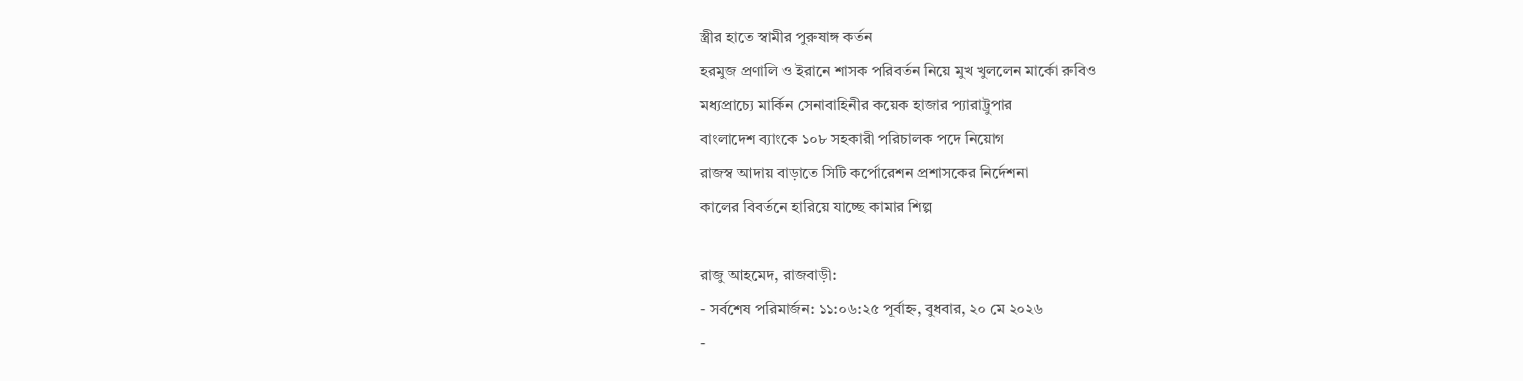স্ত্রীর হাতে স্বামীর পুরুষাঙ্গ কর্তন
হরমুজ প্রণালি ও ইরানে শাসক পরিবর্তন নিয়ে মুখ খুললেন মার্কো রুবিও
মধ্যপ্রাচ্যে মার্কিন সেনাবাহিনীর কয়েক হাজার প্যারাট্রুপার
বাংলাদেশ ব্যাংকে ১০৮ সহকারী পরিচালক পদে নিয়োগ
রাজস্ব আদায় বাড়াতে সিটি কর্পোরেশন প্রশাসকের নির্দেশনা
কালের বিবর্তনে হারিয়ে যাচ্ছে কামার শিল্প

রাজু আহমেদ, রাজবাড়ী:
- সর্বশেষ পরিমার্জন: ১১:০৬:২৫ পূর্বাহ্ন, বুধবার, ২০ মে ২০২৬
-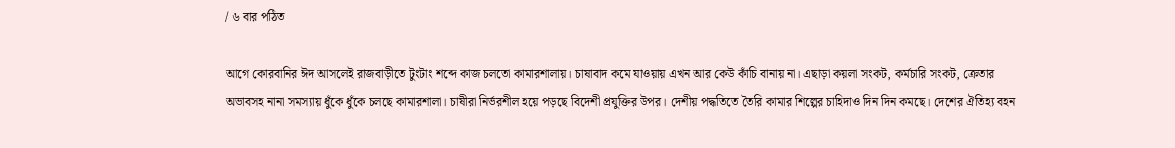/ ৬ বার পঠিত

আগে কোরবানির ঈদ আসলেই রাজবাড়ীতে টুংটাং শব্দে কাজ চলতো কামারশালায়। চাষাবাদ কমে যাওয়ায় এখন আর কেউ কাঁচি বানায় না। এছাড়া কয়লা সংকট, কর্মচারি সংকট, ক্রেতার অভাবসহ নানা সমস্যায় ধুঁকে ধুঁকে চলছে কামারশালা। চাষীরা নির্ভরশীল হয়ে পড়ছে বিদেশী প্রযুক্তির উপর। দেশীয় পদ্ধতিতে তৈরি কামার শিল্পের চাহিদাও দিন দিন কমছে। দেশের ঐতিহ্য বহন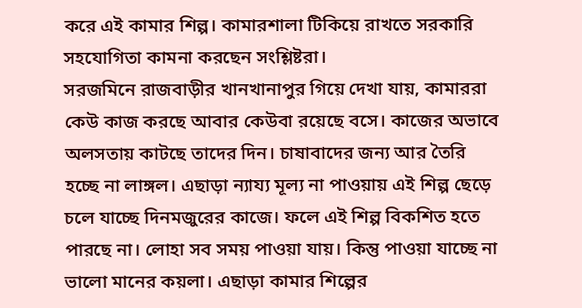করে এই কামার শিল্প। কামারশালা টিকিয়ে রাখতে সরকারি সহযোগিতা কামনা করছেন সংশ্লিষ্টরা।
সরজমিনে রাজবাড়ীর খানখানাপুর গিয়ে দেখা যায়, কামাররা কেউ কাজ করছে আবার কেউবা রয়েছে বসে। কাজের অভাবে অলসতায় কাটছে তাদের দিন। চাষাবাদের জন্য আর তৈরি হচ্ছে না লাঙ্গল। এছাড়া ন্যায্য মূল্য না পাওয়ায় এই শিল্প ছেড়ে চলে যাচ্ছে দিনমজুরের কাজে। ফলে এই শিল্প বিকশিত হতে পারছে না। লোহা সব সময় পাওয়া যায়। কিন্তু পাওয়া যাচ্ছে না ভালো মানের কয়লা। এছাড়া কামার শিল্পের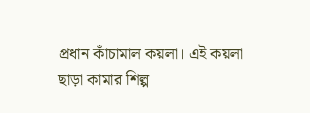প্রধান কাঁচামাল কয়লা। এই কয়লা ছাড়া কামার শিল্প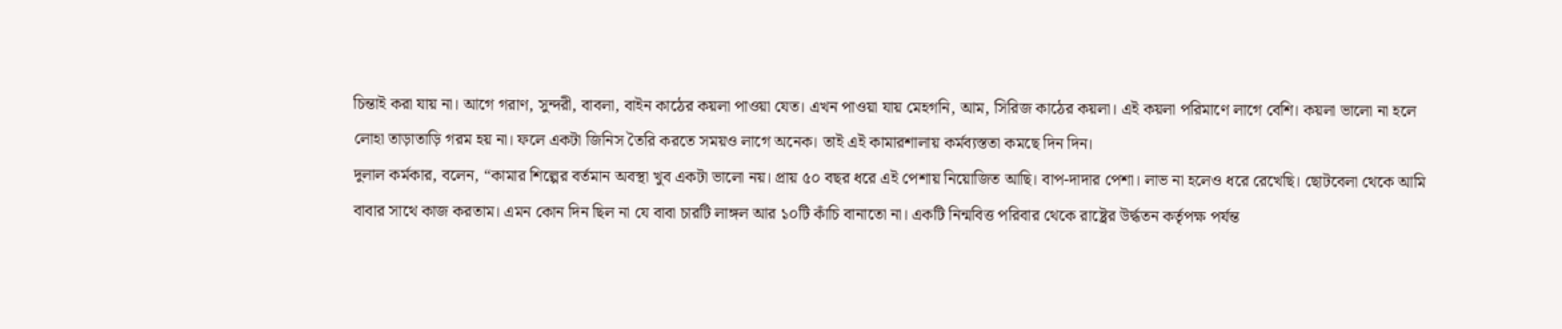চিন্তাই করা যায় না। আগে গরাণ, সুন্দরী, বাবলা, বাইন কাঠের কয়লা পাওয়া যেত। এখন পাওয়া যায় মেহগনি, আম, সিরিজ কাঠের কয়লা। এই কয়লা পরিমাণে লাগে বেশি। কয়লা ভালো না হলে লোহা তাড়াতাড়ি গরম হয় না। ফলে একটা জিনিস তৈরি করতে সময়ও লাগে অনেক। তাই এই কামারশালায় কর্মব্যস্ততা কমছে দিন দিন।
দুলাল কর্মকার, বলেন, “কামার শিল্পের বর্তমান অবস্থা খুব একটা ভালো নয়। প্রায় ৫০ বছর ধরে এই পেশায় নিয়োজিত আছি। বাপ-দাদার পেশা। লাভ না হলেও ধরে রেখেছি। ছোটবেলা থেকে আমি বাবার সাথে কাজ করতাম। এমন কোন দিন ছিল না যে বাবা চারটি লাঙ্গল আর ১০টি কাঁচি বানাতো না। একটি নিন্মবিত্ত পরিবার থেকে রাষ্ট্রের উর্দ্ধতন কর্তৃপক্ষ পর্যন্ত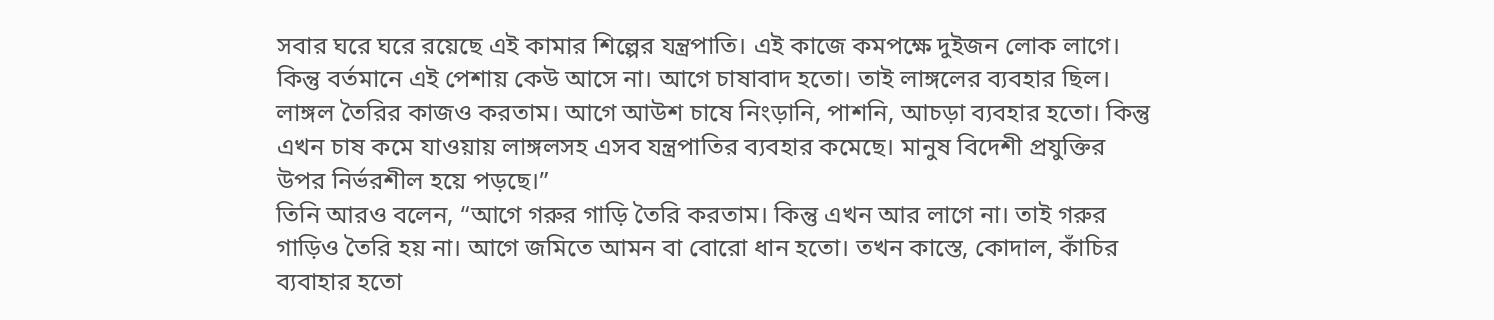সবার ঘরে ঘরে রয়েছে এই কামার শিল্পের যন্ত্রপাতি। এই কাজে কমপক্ষে দুইজন লোক লাগে। কিন্তু বর্তমানে এই পেশায় কেউ আসে না। আগে চাষাবাদ হতো। তাই লাঙ্গলের ব্যবহার ছিল। লাঙ্গল তৈরির কাজও করতাম। আগে আউশ চাষে নিংড়ানি, পাশনি, আচড়া ব্যবহার হতো। কিন্তু এখন চাষ কমে যাওয়ায় লাঙ্গলসহ এসব যন্ত্রপাতির ব্যবহার কমেছে। মানুষ বিদেশী প্রযুক্তির উপর নির্ভরশীল হয়ে পড়ছে।”
তিনি আরও বলেন, “আগে গরুর গাড়ি তৈরি করতাম। কিন্তু এখন আর লাগে না। তাই গরুর গাড়িও তৈরি হয় না। আগে জমিতে আমন বা বোরো ধান হতো। তখন কাস্তে, কোদাল, কাঁচির ব্যবাহার হতো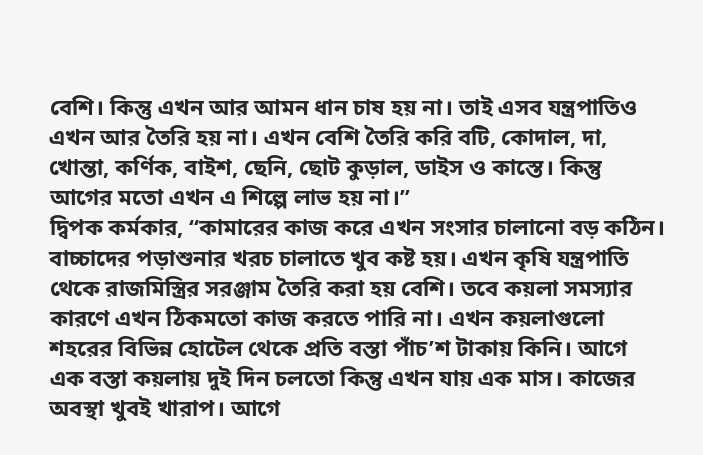বেশি। কিন্তু এখন আর আমন ধান চাষ হয় না। তাই এসব যন্ত্রপাতিও এখন আর তৈরি হয় না। এখন বেশি তৈরি করি বটি, কোদাল, দা, খোন্তা, কর্ণিক, বাইশ, ছেনি, ছোট কুড়াল, ডাইস ও কাস্তে। কিন্তু আগের মতো এখন এ শিল্পে লাভ হয় না।”
দ্বিপক কর্মকার, “কামারের কাজ করে এখন সংসার চালানো বড় কঠিন। বাচ্চাদের পড়াশুনার খরচ চালাতে খুব কষ্ট হয়। এখন কৃষি যন্ত্রপাতি থেকে রাজমিস্ত্রির সরঞ্জাম তৈরি করা হয় বেশি। তবে কয়লা সমস্যার কারণে এখন ঠিকমতো কাজ করতে পারি না। এখন কয়লাগুলো শহরের বিভিন্ন হোটেল থেকে প্রতি বস্তা পাঁচ’শ টাকায় কিনি। আগে এক বস্তা কয়লায় দুই দিন চলতো কিন্তু এখন যায় এক মাস। কাজের অবস্থা খুবই খারাপ। আগে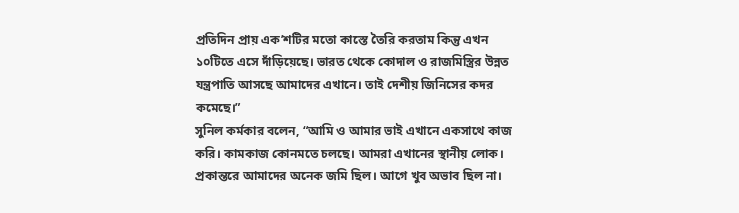প্রতিদিন প্রায় এক’শটির মতো কাস্তে তৈরি করতাম কিন্তু এখন ১০টিতে এসে দাঁড়িয়েছে। ভারত থেকে কোদাল ও রাজমিস্ত্রির উন্নত যন্ত্রপাতি আসছে আমাদের এখানে। তাই দেশীয় জিনিসের কদর কমেছে।”
সুনিল কর্মকার বলেন, “আমি ও আমার ভাই এখানে একসাথে কাজ করি। কামকাজ কোনমতে চলছে। আমরা এখানের স্থানীয় লোক। প্রকান্তরে আমাদের অনেক জমি ছিল। আগে খুব অভাব ছিল না।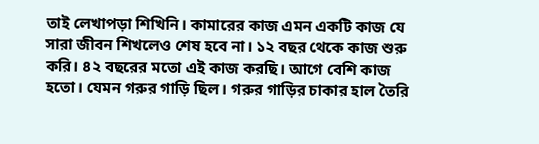তাই লেখাপড়া শিখিনি। কামারের কাজ এমন একটি কাজ যে সারা জীবন শিখলেও শেষ হবে না। ১২ বছর থেকে কাজ শুরু করি। ৪২ বছরের মতো এই কাজ করছি। আগে বেশি কাজ হতো। যেমন গরুর গাড়ি ছিল। গরুর গাড়ির চাকার হাল তৈরি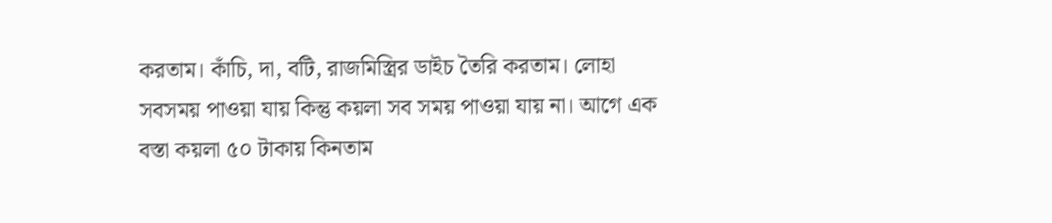করতাম। কাঁচি, দা, বটি, রাজমিস্ত্রির ডাইচ তৈরি করতাম। লোহা সবসময় পাওয়া যায় কিন্তু কয়লা সব সময় পাওয়া যায় না। আগে এক বস্তা কয়লা ৫০ টাকায় কিনতাম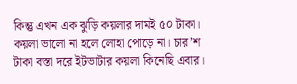কিন্তু এখন এক ঝুড়ি কয়লার দামই ৫০ টাকা। কয়লা ভালো না হলে লোহা পোড়ে না। চার’শ টাকা বস্তা দরে ইটভাটার কয়লা কিনেছি এবার।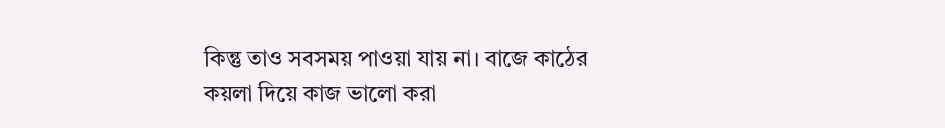কিন্তু তাও সবসময় পাওয়া যায় না। বাজে কাঠের কয়লা দিয়ে কাজ ভালো করা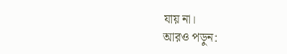যায় না।
আরও পড়ুন: